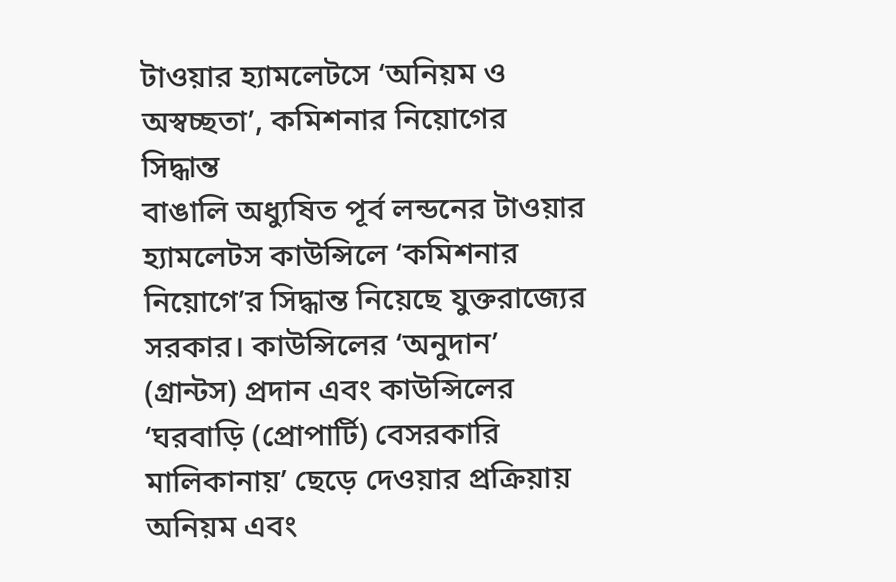টাওয়ার হ্যামলেটসে ‘অনিয়ম ও অস্বচ্ছতা’, কমিশনার নিয়োগের সিদ্ধান্ত
বাঙালি অধ্যুষিত পূর্ব লন্ডনের টাওয়ার হ্যামলেটস কাউন্সিলে ‘কমিশনার নিয়োগে’র সিদ্ধান্ত নিয়েছে যুক্তরাজ্যের সরকার। কাউন্সিলের ‘অনুদান’ (গ্রান্টস) প্রদান এবং কাউন্সিলের ‘ঘরবাড়ি (প্রোপার্টি) বেসরকারি মালিকানায়’ ছেড়ে দেওয়ার প্রক্রিয়ায় অনিয়ম এবং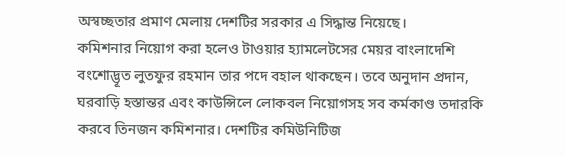অস্বচ্ছতার প্রমাণ মেলায় দেশটির সরকার এ সিদ্ধান্ত নিয়েছে।
কমিশনার নিয়োগ করা হলেও টাওয়ার হ্যামলেটসের মেয়র বাংলাদেশি বংশোদ্ভূত লুতফুর রহমান তার পদে বহাল থাকছেন। তবে অনুদান প্রদান, ঘরবাড়ি হস্তান্তর এবং কাউন্সিলে লোকবল নিয়োগসহ সব কর্মকাণ্ড তদারকি করবে তিনজন কমিশনার। দেশটির কমিউনিটিজ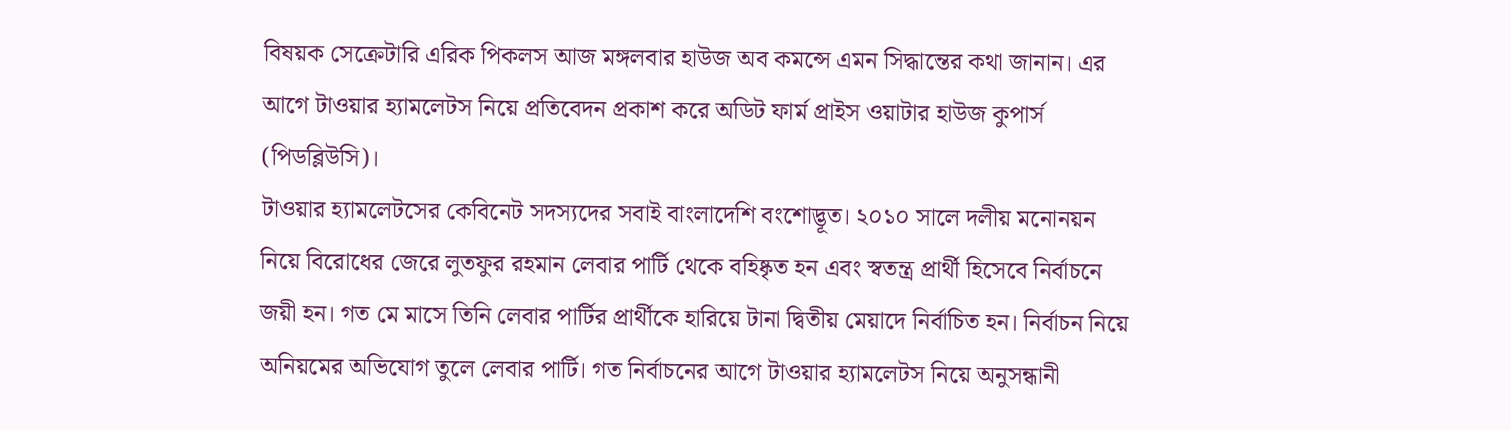বিষয়ক সেক্রেটারি এরিক পিকলস আজ মঙ্গলবার হাউজ অব কমন্সে এমন সিদ্ধান্তের কথা জানান। এর আগে টাওয়ার হ্যামলেটস নিয়ে প্রতিবেদন প্রকাশ করে অডিট ফার্ম প্রাইস ওয়াটার হাউজ কুপার্স (পিডব্লিউসি)।
টাওয়ার হ্যামলেটসের কেবিনেট সদস্যদের সবাই বাংলাদেশি বংশোদ্ভূত। ২০১০ সালে দলীয় মনোনয়ন নিয়ে বিরোধের জেরে লুতফুর রহমান লেবার পার্টি থেকে বহিষ্কৃত হন এবং স্বতন্ত্র প্রার্থী হিসেবে নির্বাচনে জয়ী হন। গত মে মাসে তিনি লেবার পার্টির প্রার্থীকে হারিয়ে টানা দ্বিতীয় মেয়াদে নির্বাচিত হন। নির্বাচন নিয়ে অনিয়মের অভিযোগ তুলে লেবার পার্টি। গত নির্বাচনের আগে টাওয়ার হ্যামলেটস নিয়ে অনুসন্ধানী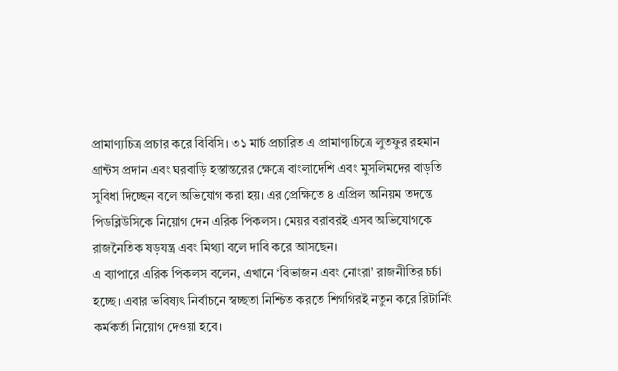প্রামাণ্যচিত্র প্রচার করে বিবিসি। ৩১ মার্চ প্রচারিত এ প্রামাণ্যচিত্রে লুতফুর রহমান গ্রান্টস প্রদান এবং ঘরবাড়ি হস্তান্তরের ক্ষেত্রে বাংলাদেশি এবং মুসলিমদের বাড়তি সুবিধা দিচ্ছেন বলে অভিযোগ করা হয়। এর প্রেক্ষিতে ৪ এপ্রিল অনিয়ম তদন্তে পিডব্লিউসিকে নিয়োগ দেন এরিক পিকলস। মেয়র বরাবরই এসব অভিযোগকে রাজনৈতিক ষড়যন্ত্র এবং মিথ্যা বলে দাবি করে আসছেন।
এ ব্যাপারে এরিক পিকলস বলেন, এখানে ‘বিভাজন এবং নোংরা’ রাজনীতির চর্চা হচ্ছে। এবার ভবিষ্যৎ নির্বাচনে স্বচ্ছতা নিশ্চিত করতে শিগগিরই নতুন করে রিটার্নিং কর্মকর্তা নিয়োগ দেওয়া হবে।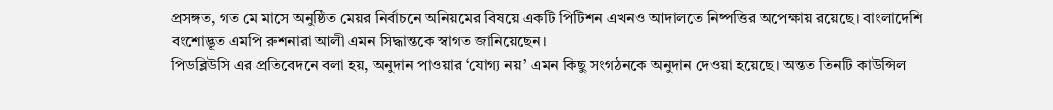প্রসঙ্গত, গত মে মাসে অনুষ্ঠিত মেয়র নির্বাচনে অনিয়মের বিষয়ে একটি পিটিশন এখনও আদালতে নিষ্পত্তির অপেক্ষায় রয়েছে। বাংলাদেশি বংশোদ্ভূত এমপি রুশনারা আলী এমন সিদ্ধান্তকে স্বাগত জানিয়েছেন।
পিডব্লিউসি এর প্রতিবেদনে বলা হয়, অনুদান পাওয়ার ‘যোগ্য নয়’ এমন কিছু সংগঠনকে অনুদান দেওয়া হয়েছে। অন্তত তিনটি কাউন্সিল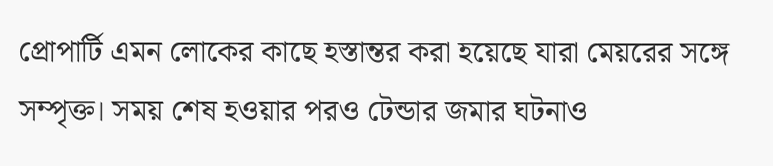প্রোপার্টি এমন লোকের কাছে হস্তান্তর করা হয়েছে যারা মেয়রের সঙ্গে সম্পৃক্ত। সময় শেষ হওয়ার পরও টেন্ডার জমার ঘটনাও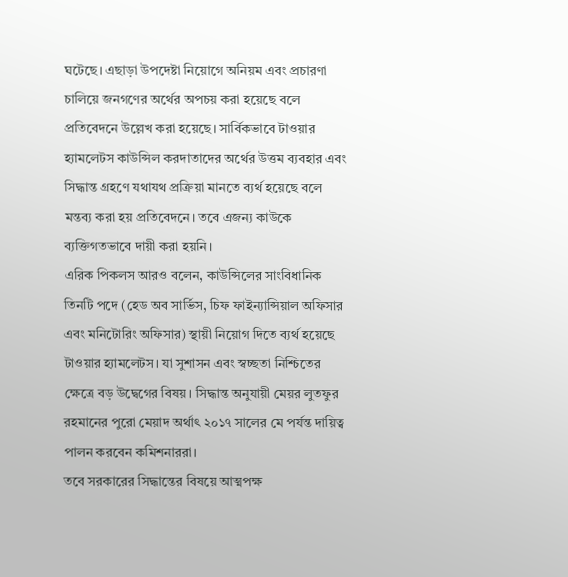ঘটেছে। এছাড়া উপদেষ্টা নিয়োগে অনিয়ম এবং প্রচারণা চালিয়ে জনগণের অর্থের অপচয় করা হয়েছে বলে প্রতিবেদনে উল্লেখ করা হয়েছে। সার্বিকভাবে টাওয়ার হ্যামলেটস কাউন্সিল করদাতাদের অর্থের উত্তম ব্যবহার এবং সিদ্ধান্ত গ্রহণে যথাযথ প্রক্রিয়া মানতে ব্যর্থ হয়েছে বলে মন্তব্য করা হয় প্রতিবেদনে। তবে এজন্য কাউকে ব্যক্তিগতভাবে দায়ী করা হয়নি।
এরিক পিকলস আরও বলেন, কাউন্সিলের সাংবিধানিক তিনটি পদে (হেড অব সার্ভিস, চিফ ফাইন্যান্সিয়াল অফিসার এবং মনিটোরিং অফিসার) স্থায়ী নিয়োগ দিতে ব্যর্থ হয়েছে টাওয়ার হ্যামলেটস। যা সুশাসন এবং স্বচ্ছতা নিশ্চিতের ক্ষেত্রে বড় উদ্বেগের বিষয়। সিদ্ধান্ত অনুযায়ী মেয়র লুতফুর রহমানের পুরো মেয়াদ অর্থাৎ ২০১৭ সালের মে পর্যন্ত দায়িত্ব পালন করবেন কমিশনাররা।
তবে সরকারের সিদ্ধান্তের বিষয়ে আত্মপক্ষ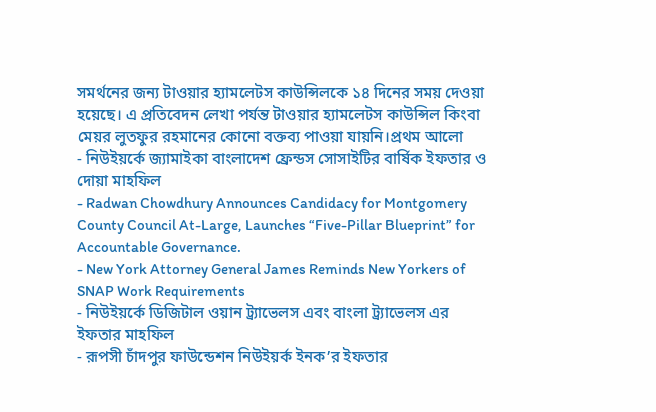সমর্থনের জন্য টাওয়ার হ্যামলেটস কাউন্সিলকে ১৪ দিনের সময় দেওয়া হয়েছে। এ প্রতিবেদন লেখা পর্যন্ত টাওয়ার হ্যামলেটস কাউন্সিল কিংবা মেয়র লুতফুর রহমানের কোনো বক্তব্য পাওয়া যায়নি।প্রথম আলো
- নিউইয়র্কে জ্যামাইকা বাংলাদেশ ফ্রেন্ডস সোসাইটির বার্ষিক ইফতার ও দোয়া মাহফিল
- Radwan Chowdhury Announces Candidacy for Montgomery County Council At-Large, Launches “Five-Pillar Blueprint” for Accountable Governance.
- New York Attorney General James Reminds New Yorkers of SNAP Work Requirements
- নিউইয়র্কে ডিজিটাল ওয়ান ট্র্যাভেলস এবং বাংলা ট্র্যাভেলস এর ইফতার মাহফিল
- রূপসী চাঁদপুর ফাউন্ডেশন নিউইয়র্ক ইনক’র ইফতার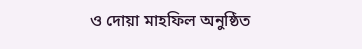ও দোয়া মাহফিল অনুষ্ঠিত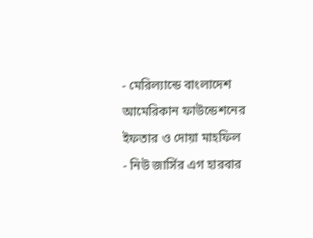- মেরিল্যান্ডে বাংলাদেশ আমেরিকান ফাউন্ডেশনের ইফতার ও দোয়া মাহফিল
- নিউ জার্সির এগ হারবার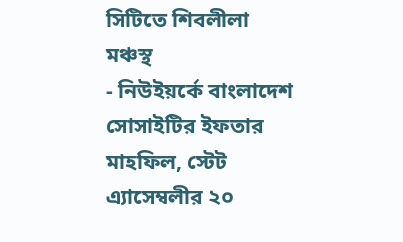সিটিতে শিবলীলা মঞ্চস্থ
- নিউইয়র্কে বাংলাদেশ সোসাইটির ইফতার মাহফিল, স্টেট এ্যাসেম্বলীর ২০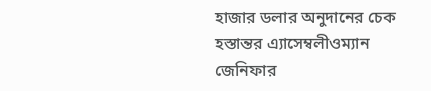হাজার ডলার অনুদানের চেক হস্তান্তর এ্যাসেম্বলীওম্যান জেনিফার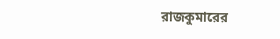রাজকুমারের